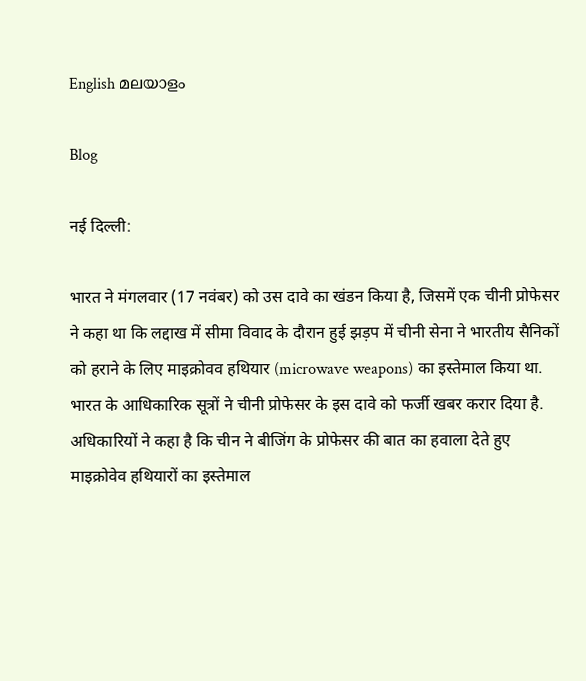English മലയാളം

Blog

नई दिल्ली:

भारत ने मंगलवार (17 नवंबर) को उस दावे का खंडन किया है, जिसमें एक चीनी प्रोफेसर ने कहा था कि लद्दाख में सीमा विवाद के दौरान हुई झड़प में चीनी सेना ने भारतीय सैनिकों को हराने के लिए माइक्रोवव हथियार (microwave weapons) का इस्तेमाल किया था. भारत के आधिकारिक सूत्रों ने चीनी प्रोफेसर के इस दावे को फर्जी खबर करार दिया है. अधिकारियों ने कहा है कि चीन ने बीजिंग के प्रोफेसर की बात का हवाला देते हुए माइक्रोवेव हथियारों का इस्तेमाल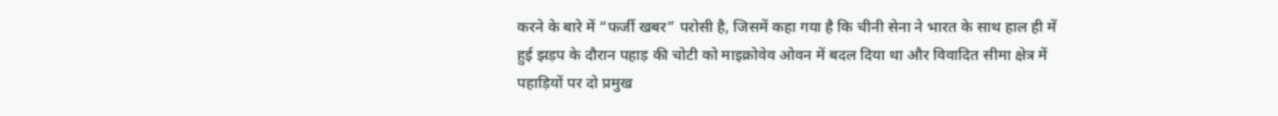करने के बारे में “फर्जी खबर” परोसी है, जिसमें कहा गया है कि चीनी सेना ने भारत के साथ हाल ही में हुई झड़प के दौरान पहाड़ की चोटी को माइक्रोवेव ओवन में बदल दिया था और विवादित सीमा क्षेत्र में पहाड़ियों पर दो प्रमुख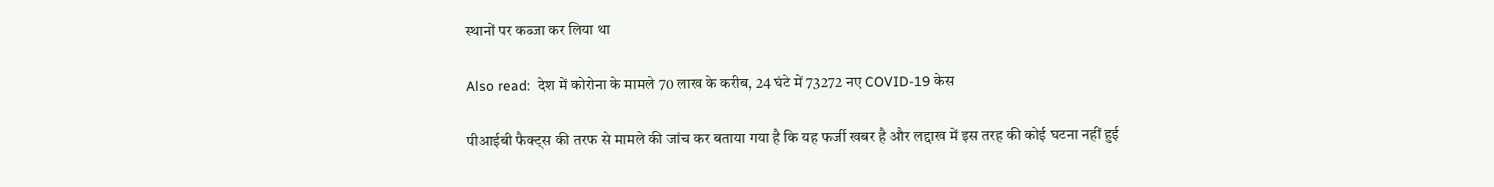स्थानों पर कब्जा कर लिया था

Also read:  देश में कोरोना के मामले 70 लाख के करीब, 24 घंटे में 73272 नए COVID-19 केस

पीआईबी फैक्ट्स की तरफ से मामले की जांच कर बताया गया है कि यह फर्जी खबर है और लद्दाख में इस तरह की कोई घटना नहीं हुई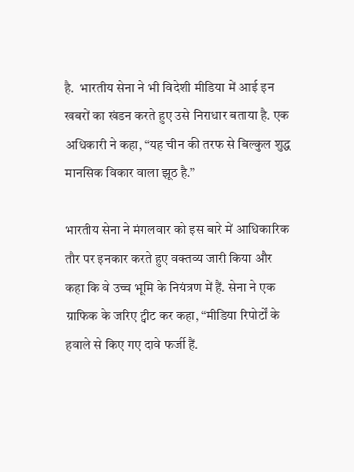है.  भारतीय सेना ने भी विदेशी मीडिया में आई इन खबरों का खंडन करते हुए उसे निराधार बताया है. एक अधिकारी ने कहा, “यह चीन की तरफ से बिल्कुल शुद्ध मानसिक विकार वाला झूठ है.”

भारतीय सेना ने मंगलवार को इस बारे में आधिकारिक तौर पर इनकार करते हुए वक्तव्य जारी किया और कहा कि वे उच्च भूमि के नियंत्रण में हैं. सेना ने एक ग्राफिक के जरिए ट्वीट कर कहा, “मीडिया रिपोर्टों के हवाले से किए गए दावे फर्जी हैं.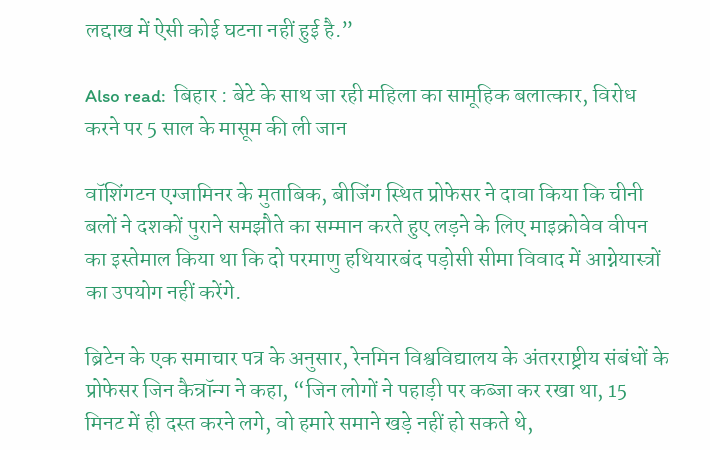लद्दाख में ऐसी कोई घटना नहीं हुई है.”

Also read:  बिहार : बेटे के साथ जा रही महिला का सामूहिक बलात्कार, विरोध करने पर 5 साल के मासूम की ली जान

वॉशिंगटन एग्जामिनर के मुताबिक, बीजिंग स्थित प्रोफेसर ने दावा किया कि चीनी बलों ने दशकों पुराने समझौते का सम्मान करते हुए लड़ने के लिए माइक्रोवेव वीपन का इस्तेमाल किया था कि दो परमाणु हथियारबंद पड़ोसी सीमा विवाद में आग्नेयास्त्रों का उपयोग नहीं करेंगे.

ब्रिटेन के एक समाचार पत्र के अनुसार, रेनमिन विश्वविद्यालय के अंतरराष्ट्रीय संबंधों के प्रोफेसर जिन कैन्रॉन्ग ने कहा, “जिन लोगों ने पहाड़ी पर कब्जा कर रखा था, 15 मिनट में ही दस्त करने लगे, वो हमारे समाने खड़े नहीं हो सकते थे,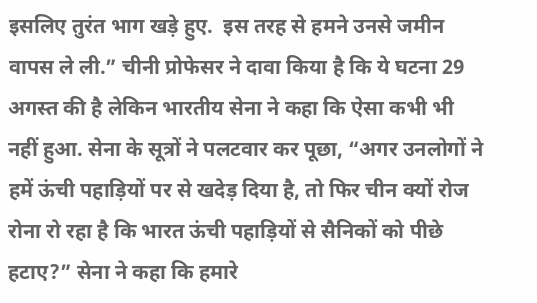इसलिए तुरंत भाग खड़े हुए.  इस तरह से हमने उनसे जमीन वापस ले ली.” चीनी प्रोफेसर ने दावा किया है कि ये घटना 29 अगस्त की है लेकिन भारतीय सेना ने कहा कि ऐसा कभी भी नहीं हुआ. सेना के सूत्रों ने पलटवार कर पूछा, “अगर उनलोगों ने हमें ऊंची पहाड़ियों पर से खदेड़ दिया है, तो फिर चीन क्यों रोज रोना रो रहा है कि भारत ऊंची पहाड़ियों से सैनिकों को पीछे हटाए?” सेना ने कहा कि हमारे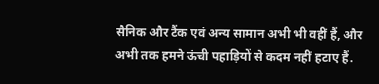सैनिक और टैंक एवं अन्य सामान अभी भी वहीं हैं, और अभी तक हमने ऊंची पहाड़ियों से कदम नहीं हटाए हैं.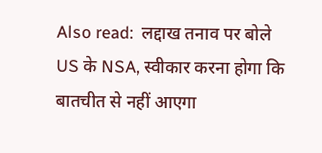Also read:  लद्दाख तनाव पर बोले US के NSA, स्वीकार करना होगा कि बातचीत से नहीं आएगा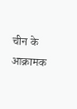चीन के आक्रामक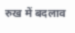रुख में बदलाव